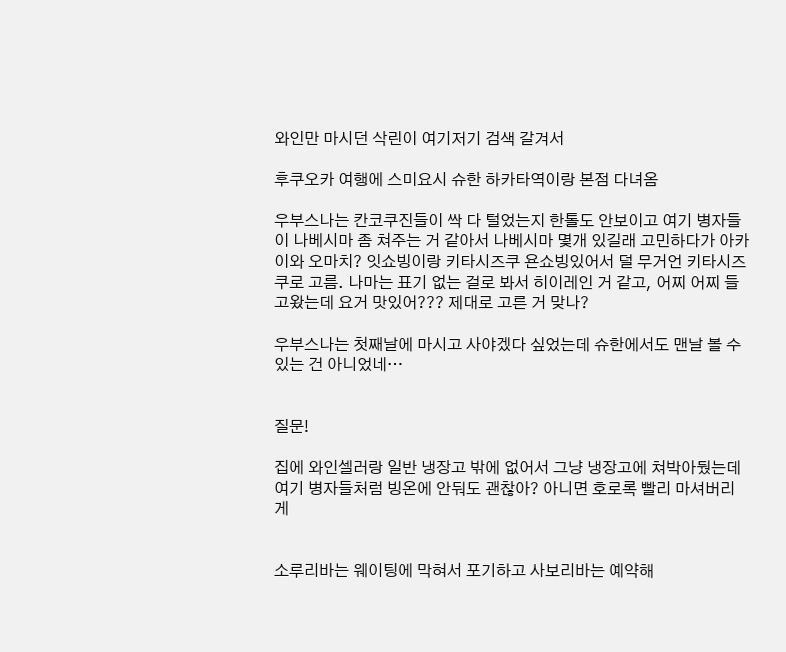와인만 마시던 삭린이 여기저기 검색 갈겨서

후쿠오카 여행에 스미요시 슈한 하카타역이랑 본점 다녀옴

우부스나는 칸코쿠진들이 싹 다 털었는지 한톨도 안보이고 여기 병자들이 나베시마 좀 쳐주는 거 같아서 나베시마 몇개 있길래 고민하다가 아카이와 오마치? 잇쇼빙이랑 키타시즈쿠 욘쇼빙있어서 덜 무거언 키타시즈쿠로 고름. 나마는 표기 없는 걸로 봐서 히이레인 거 같고, 어찌 어찌 들고왔는데 요거 맛있어??? 제대로 고른 거 맞나?

우부스나는 첫째날에 마시고 사야겠다 싶었는데 슈한에서도 맨날 볼 수 있는 건 아니었네…


질문!

집에 와인셀러랑 일반 냉장고 밖에 없어서 그냥 냉장고에 쳐박아뒀는데 여기 병자들처럼 빙온에 안둬도 괜찮아? 아니면 호로록 빨리 마셔버리게


소루리바는 웨이팅에 막혀서 포기하고 사보리바는 예약해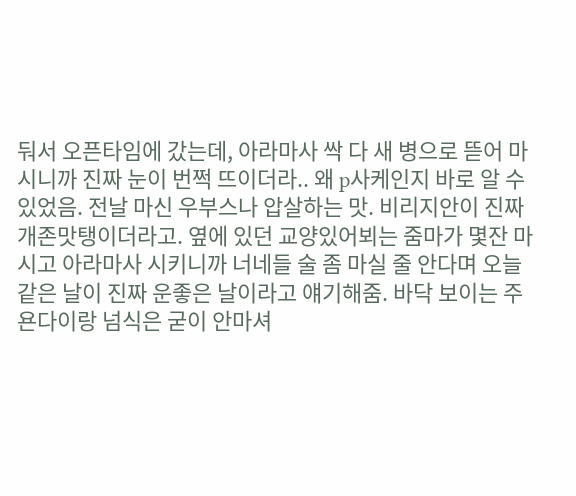둬서 오픈타임에 갔는데, 아라마사 싹 다 새 병으로 뜯어 마시니까 진짜 눈이 번쩍 뜨이더라.. 왜 p사케인지 바로 알 수 있었음. 전날 마신 우부스나 압살하는 맛. 비리지안이 진짜 개존맛탱이더라고. 옆에 있던 교양있어뵈는 줌마가 몇잔 마시고 아라마사 시키니까 너네들 술 좀 마실 줄 안다며 오늘 같은 날이 진짜 운좋은 날이라고 얘기해줌. 바닥 보이는 주욘다이랑 넘식은 굳이 안마셔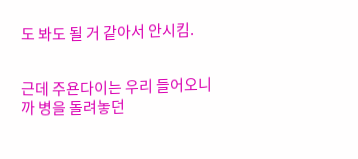도 봐도 될 거 같아서 안시킴.


근데 주욘다이는 우리 들어오니까 병을 돌려놓던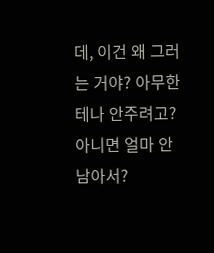데, 이건 왜 그러는 거야? 아무한테나 안주려고? 아니면 얼마 안남아서?